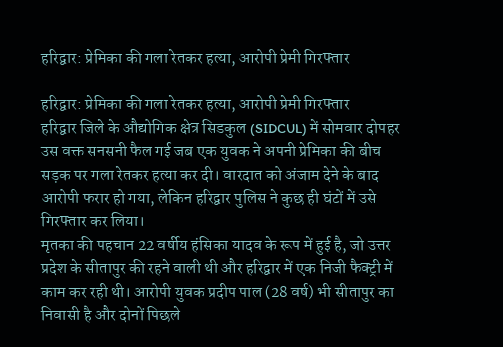हरिद्वार: प्रेमिका की गला रेतकर हत्या, आरोपी प्रेमी गिरफ्तार

हरिद्वार: प्रेमिका की गला रेतकर हत्या, आरोपी प्रेमी गिरफ्तार
हरिद्वार जिले के औद्योगिक क्षेत्र सिडकुल (SIDCUL) में सोमवार दोपहर उस वक्त सनसनी फैल गई जब एक युवक ने अपनी प्रेमिका की बीच सड़क पर गला रेतकर हत्या कर दी। वारदात को अंजाम देने के बाद आरोपी फरार हो गया, लेकिन हरिद्वार पुलिस ने कुछ ही घंटों में उसे गिरफ्तार कर लिया।
मृतका की पहचान 22 वर्षीय हंसिका यादव के रूप में हुई है, जो उत्तर प्रदेश के सीतापुर की रहने वाली थी और हरिद्वार में एक निजी फैक्ट्री में काम कर रही थी। आरोपी युवक प्रदीप पाल (28 वर्ष) भी सीतापुर का निवासी है और दोनों पिछले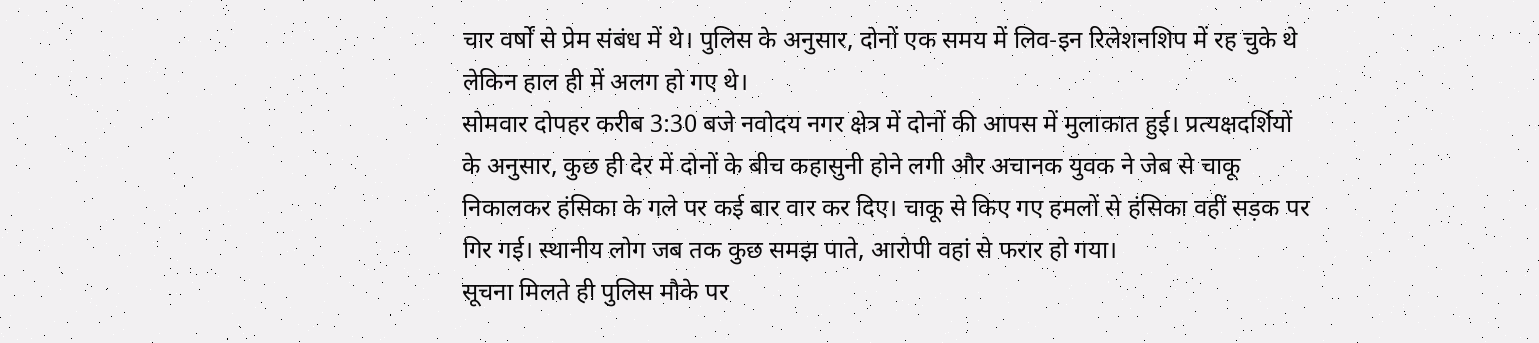चार वर्षों से प्रेम संबंध में थे। पुलिस के अनुसार, दोनों एक समय में लिव-इन रिलेशनशिप में रह चुके थे लेकिन हाल ही में अलग हो गए थे।
सोमवार दोपहर करीब 3:30 बजे नवोदय नगर क्षेत्र में दोनों की आपस में मुलाकात हुई। प्रत्यक्षदर्शियों के अनुसार, कुछ ही देर में दोनों के बीच कहासुनी होने लगी और अचानक युवक ने जेब से चाकू निकालकर हंसिका के गले पर कई बार वार कर दिए। चाकू से किए गए हमलों से हंसिका वहीं सड़क पर गिर गई। स्थानीय लोग जब तक कुछ समझ पाते, आरोपी वहां से फरार हो गया।
सूचना मिलते ही पुलिस मौके पर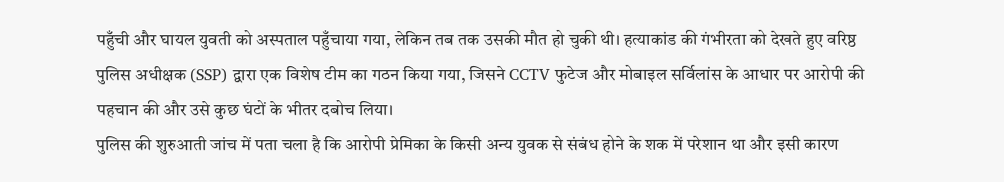पहुँची और घायल युवती को अस्पताल पहुँचाया गया, लेकिन तब तक उसकी मौत हो चुकी थी। हत्याकांड की गंभीरता को देखते हुए वरिष्ठ पुलिस अधीक्षक (SSP) द्वारा एक विशेष टीम का गठन किया गया, जिसने CCTV फुटेज और मोबाइल सर्विलांस के आधार पर आरोपी की पहचान की और उसे कुछ घंटों के भीतर दबोच लिया।
पुलिस की शुरुआती जांच में पता चला है कि आरोपी प्रेमिका के किसी अन्य युवक से संबंध होने के शक में परेशान था और इसी कारण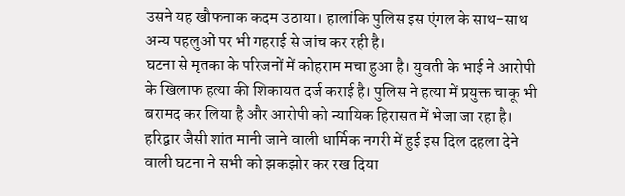उसने यह खौफनाक कदम उठाया। हालांकि पुलिस इस एंगल के साथ-साथ अन्य पहलुओं पर भी गहराई से जांच कर रही है।
घटना से मृतका के परिजनों में कोहराम मचा हुआ है। युवती के भाई ने आरोपी के खिलाफ हत्या की शिकायत दर्ज कराई है। पुलिस ने हत्या में प्रयुक्त चाकू भी बरामद कर लिया है और आरोपी को न्यायिक हिरासत में भेजा जा रहा है।
हरिद्वार जैसी शांत मानी जाने वाली धार्मिक नगरी में हुई इस दिल दहला देने वाली घटना ने सभी को झकझोर कर रख दिया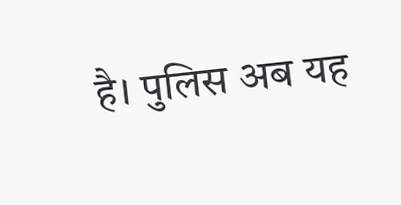है। पुलिस अब यह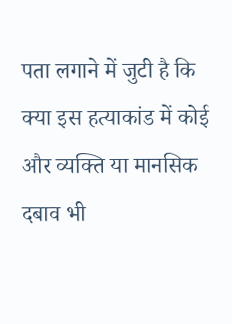पता लगाने में जुटी है कि क्या इस हत्याकांड में कोई और व्यक्ति या मानसिक दबाव भी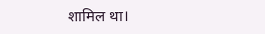शामिल था।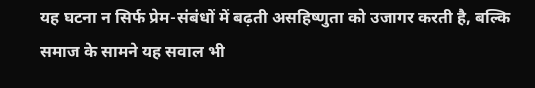यह घटना न सिर्फ प्रेम-संबंधों में बढ़ती असहिष्णुता को उजागर करती है, बल्कि समाज के सामने यह सवाल भी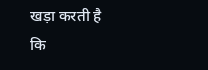खड़ा करती है कि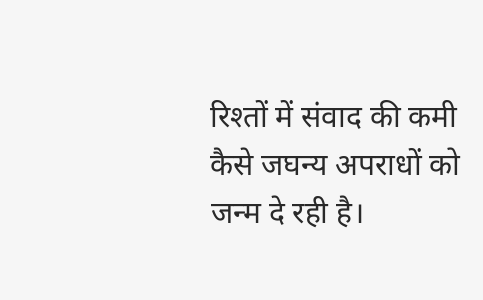रिश्तों में संवाद की कमी कैसे जघन्य अपराधों को जन्म दे रही है।